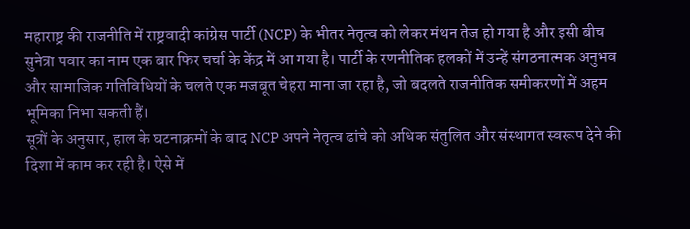महाराष्ट्र की राजनीति में राष्ट्रवादी कांग्रेस पार्टी (NCP) के भीतर नेतृत्व को लेकर मंथन तेज हो गया है और इसी बीच सुनेत्रा पवार का नाम एक बार फिर चर्चा के केंद्र में आ गया है। पार्टी के रणनीतिक हलकों में उन्हें संगठनात्मक अनुभव और सामाजिक गतिविधियों के चलते एक मजबूत चेहरा माना जा रहा है, जो बदलते राजनीतिक समीकरणों में अहम भूमिका निभा सकती हैं।
सूत्रों के अनुसार, हाल के घटनाक्रमों के बाद NCP अपने नेतृत्व ढांचे को अधिक संतुलित और संस्थागत स्वरूप देने की दिशा में काम कर रही है। ऐसे में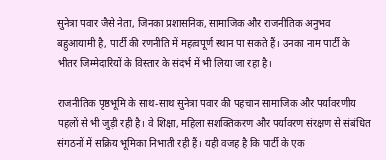सुनेत्रा पवार जैसे नेता, जिनका प्रशासनिक, सामाजिक और राजनीतिक अनुभव बहुआयामी है, पार्टी की रणनीति में महत्वपूर्ण स्थान पा सकते हैं। उनका नाम पार्टी के भीतर जिम्मेदारियों के विस्तार के संदर्भ में भी लिया जा रहा है।

राजनीतिक पृष्ठभूमि के साथ-साथ सुनेत्रा पवार की पहचान सामाजिक और पर्यावरणीय पहलों से भी जुड़ी रही है। वे शिक्षा, महिला सशक्तिकरण और पर्यावरण संरक्षण से संबंधित संगठनों में सक्रिय भूमिका निभाती रही हैं। यही वजह है कि पार्टी के एक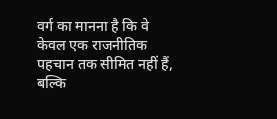वर्ग का मानना है कि वे केवल एक राजनीतिक पहचान तक सीमित नहीं हैं, बल्कि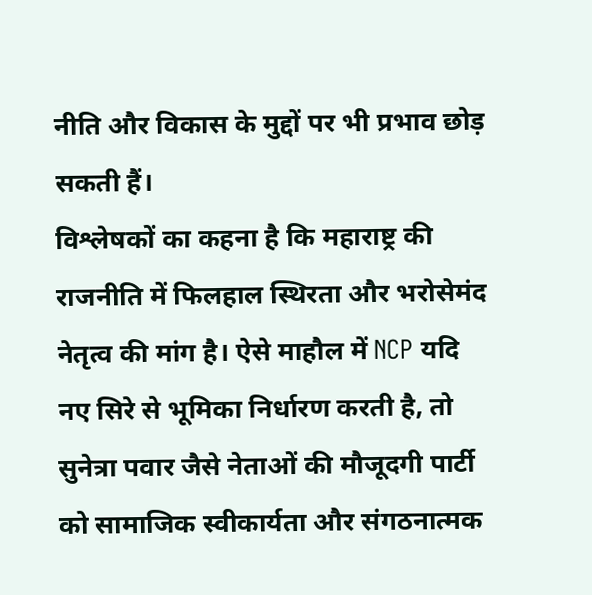नीति और विकास के मुद्दों पर भी प्रभाव छोड़ सकती हैं।
विश्लेषकों का कहना है कि महाराष्ट्र की राजनीति में फिलहाल स्थिरता और भरोसेमंद नेतृत्व की मांग है। ऐसे माहौल में NCP यदि नए सिरे से भूमिका निर्धारण करती है, तो सुनेत्रा पवार जैसे नेताओं की मौजूदगी पार्टी को सामाजिक स्वीकार्यता और संगठनात्मक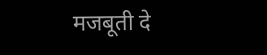मजबूती दे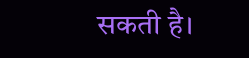सकती है।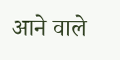आने वाले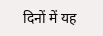दिनों में यह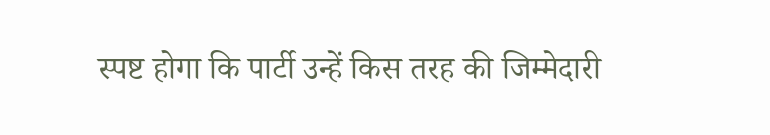स्पष्ट होगा कि पार्टी उन्हें किस तरह की जिम्मेदारी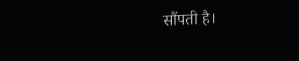सौंपती है।